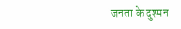जनता के दुश्मन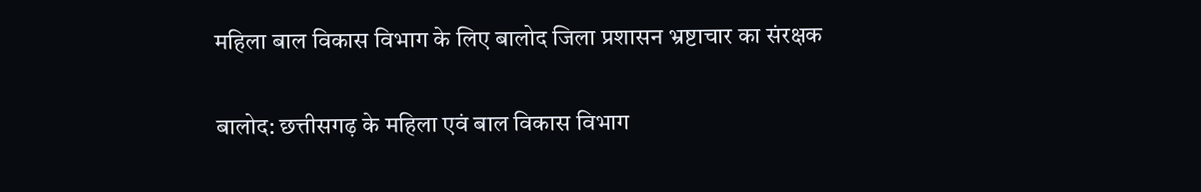महिला बाल विकास विभाग के लिए बालोद जिला प्रशासन भ्रष्टाचार का संरक्षक

बालोद: छत्तीसगढ़ के महिला एवं बाल विकास विभाग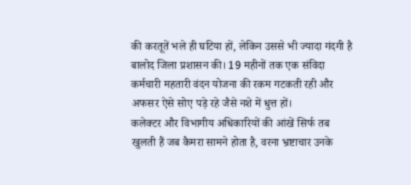की करतूतें भले ही घटिया हों, लेकिन उससे भी ज्यादा गंदगी है बालोद जिला प्रशासन की। 19 महीनों तक एक संविदा कर्मचारी महतारी वंदन योजना की रकम गटकती रही और अफसर ऐसे सोए पड़े रहे जैसे नशे में धुत्त हों।
कलेक्टर और विभागीय अधिकारियों की आंखें सिर्फ तब खुलती हैं जब कैमरा सामने होता है, वरना भ्रष्टाचार उनके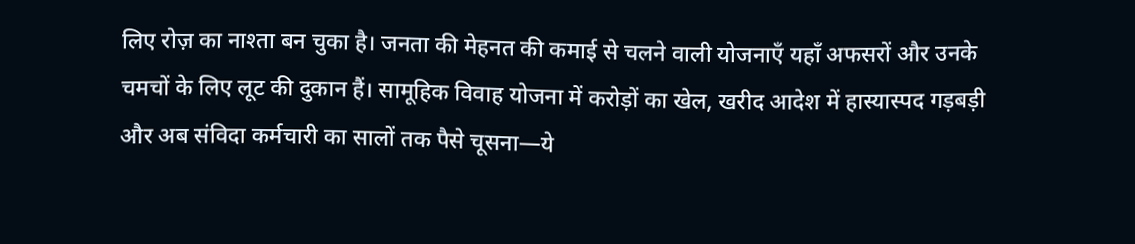लिए रोज़ का नाश्ता बन चुका है। जनता की मेहनत की कमाई से चलने वाली योजनाएँ यहाँ अफसरों और उनके चमचों के लिए लूट की दुकान हैं। सामूहिक विवाह योजना में करोड़ों का खेल, खरीद आदेश में हास्यास्पद गड़बड़ी और अब संविदा कर्मचारी का सालों तक पैसे चूसना—ये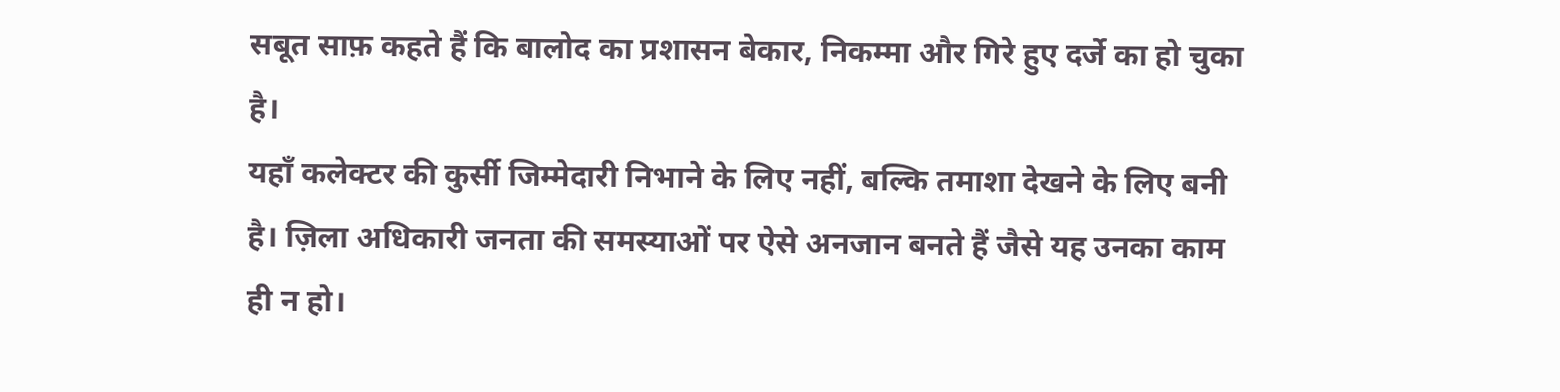सबूत साफ़ कहते हैं कि बालोद का प्रशासन बेकार, निकम्मा और गिरे हुए दर्जे का हो चुका है।
यहाँ कलेक्टर की कुर्सी जिम्मेदारी निभाने के लिए नहीं, बल्कि तमाशा देखने के लिए बनी है। ज़िला अधिकारी जनता की समस्याओं पर ऐसे अनजान बनते हैं जैसे यह उनका काम ही न हो।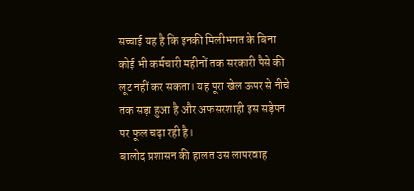सच्चाई यह है कि इनकी मिलीभगत के बिना कोई भी कर्मचारी महीनों तक सरकारी पैसे की लूट नहीं कर सकता। यह पूरा खेल ऊपर से नीचे तक सड़ा हुआ है और अफसरशाही इस सड़ेपन पर फूल चढ़ा रही है।
बालोद प्रशासन की हालत उस लापरवाह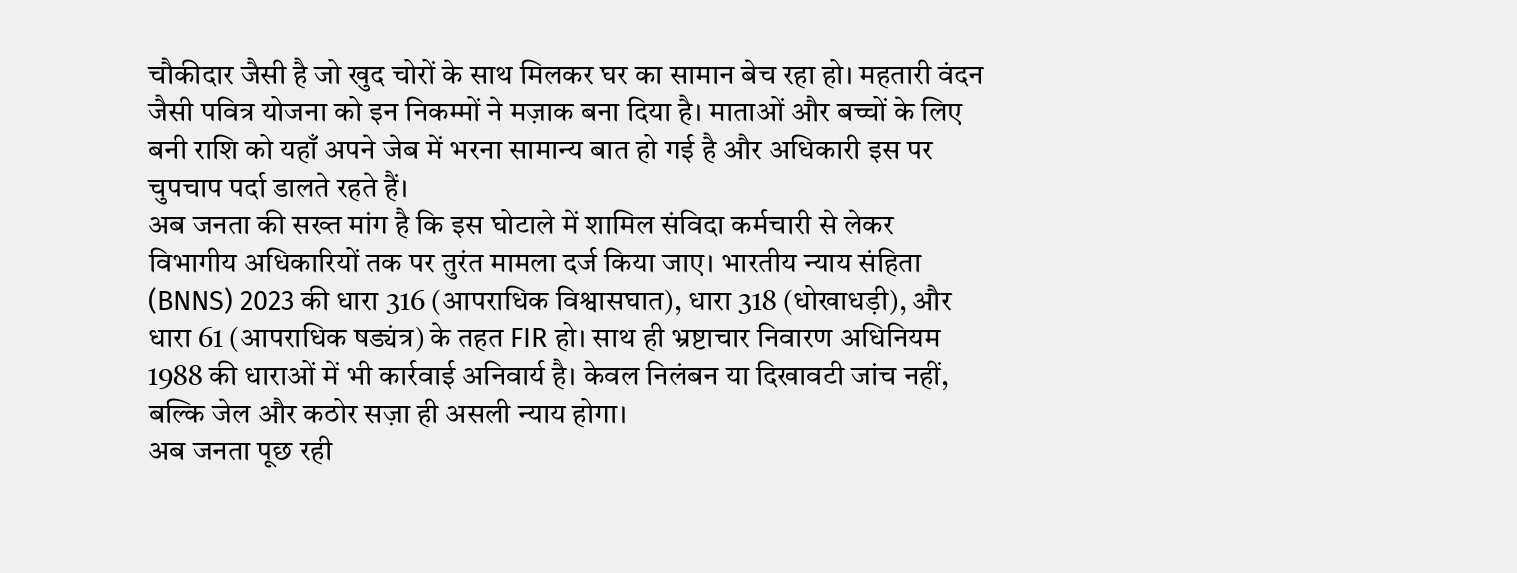चौकीदार जैसी है जो खुद चोरों के साथ मिलकर घर का सामान बेच रहा हो। महतारी वंदन जैसी पवित्र योजना को इन निकम्मों ने मज़ाक बना दिया है। माताओं और बच्चों के लिए बनी राशि को यहाँ अपने जेब में भरना सामान्य बात हो गई है और अधिकारी इस पर चुपचाप पर्दा डालते रहते हैं।
अब जनता की सख्त मांग है कि इस घोटाले में शामिल संविदा कर्मचारी से लेकर विभागीय अधिकारियों तक पर तुरंत मामला दर्ज किया जाए। भारतीय न्याय संहिता (BNNS) 2023 की धारा 316 (आपराधिक विश्वासघात), धारा 318 (धोखाधड़ी), और धारा 61 (आपराधिक षड्यंत्र) के तहत FIR हो। साथ ही भ्रष्टाचार निवारण अधिनियम 1988 की धाराओं में भी कार्रवाई अनिवार्य है। केवल निलंबन या दिखावटी जांच नहीं, बल्कि जेल और कठोर सज़ा ही असली न्याय होगा।
अब जनता पूछ रही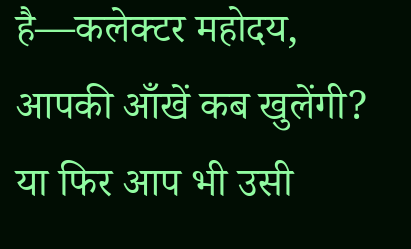है—कलेक्टर महोदय, आपकी आँखें कब खुलेंगी? या फिर आप भी उसी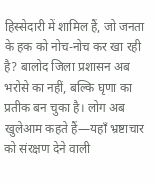हिस्सेदारी में शामिल हैं, जो जनता के हक को नोच-नोच कर खा रही है? बालोद जिला प्रशासन अब भरोसे का नहीं, बल्कि घृणा का प्रतीक बन चुका है। लोग अब खुलेआम कहते हैं—यहाँ भ्रष्टाचार को संरक्षण देने वाली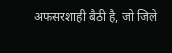अफसरशाही बैठी है, जो जिले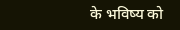के भविष्य को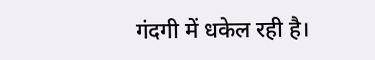गंदगी में धकेल रही है।